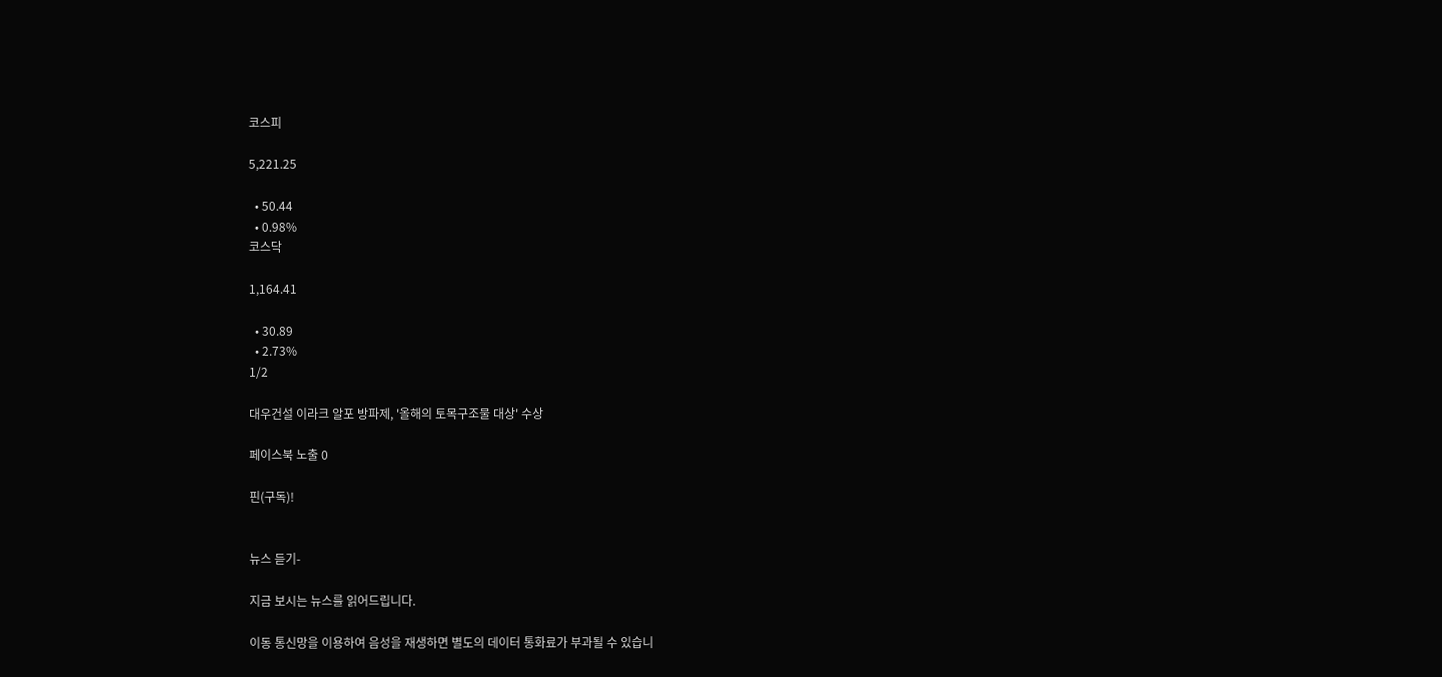코스피

5,221.25

  • 50.44
  • 0.98%
코스닥

1,164.41

  • 30.89
  • 2.73%
1/2

대우건설 이라크 알포 방파제, '올해의 토목구조물 대상' 수상

페이스북 노출 0

핀(구독)!


뉴스 듣기-

지금 보시는 뉴스를 읽어드립니다.

이동 통신망을 이용하여 음성을 재생하면 별도의 데이터 통화료가 부과될 수 있습니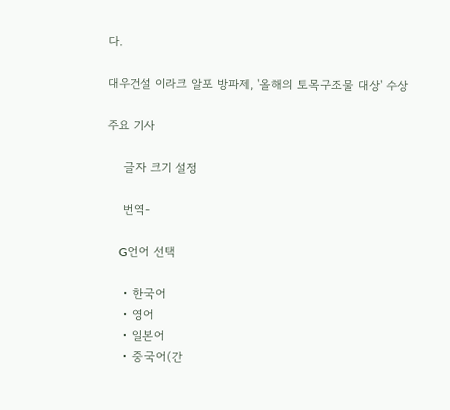다.

대우건설 이라크 알포 방파제, '올해의 토목구조물 대상' 수상

주요 기사

    글자 크기 설정

    번역-

    G언어 선택

    • 한국어
    • 영어
    • 일본어
    • 중국어(간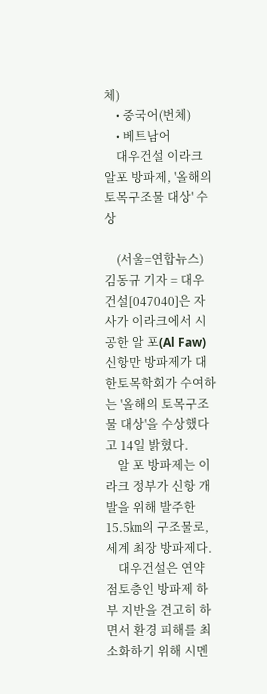체)
    • 중국어(번체)
    • 베트남어
    대우건설 이라크 알포 방파제, '올해의 토목구조물 대상' 수상

    (서울=연합뉴스) 김동규 기자 = 대우건설[047040]은 자사가 이라크에서 시공한 알 포(Al Faw) 신항만 방파제가 대한토목학회가 수여하는 '올해의 토목구조물 대상'을 수상했다고 14일 밝혔다.
    알 포 방파제는 이라크 정부가 신항 개발을 위해 발주한 15.5㎞의 구조물로, 세계 최장 방파제다.
    대우건설은 연약 점토층인 방파제 하부 지반을 견고히 하면서 환경 피해를 최소화하기 위해 시멘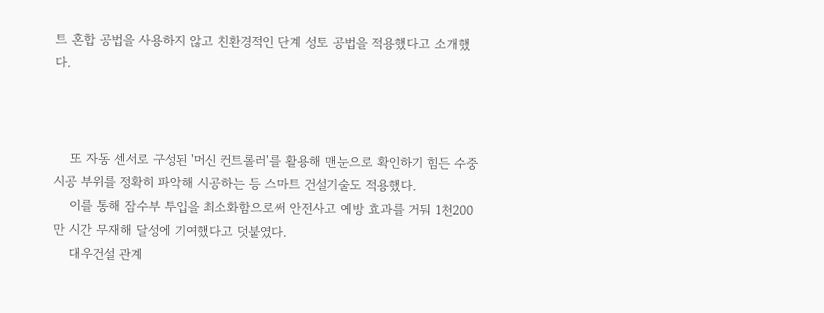트 혼합 공법을 사용하지 않고 친환경적인 단계 성토 공법을 적용했다고 소개했다.



    또 자동 센서로 구성된 '머신 컨트롤러'를 활용해 맨눈으로 확인하기 힘든 수중 시공 부위를 정확히 파악해 시공하는 등 스마트 건설기술도 적용했다.
    이를 통해 잠수부 투입을 최소화함으로써 안전사고 예방 효과를 거둬 1천200만 시간 무재해 달성에 기여했다고 덧붙였다.
    대우건설 관계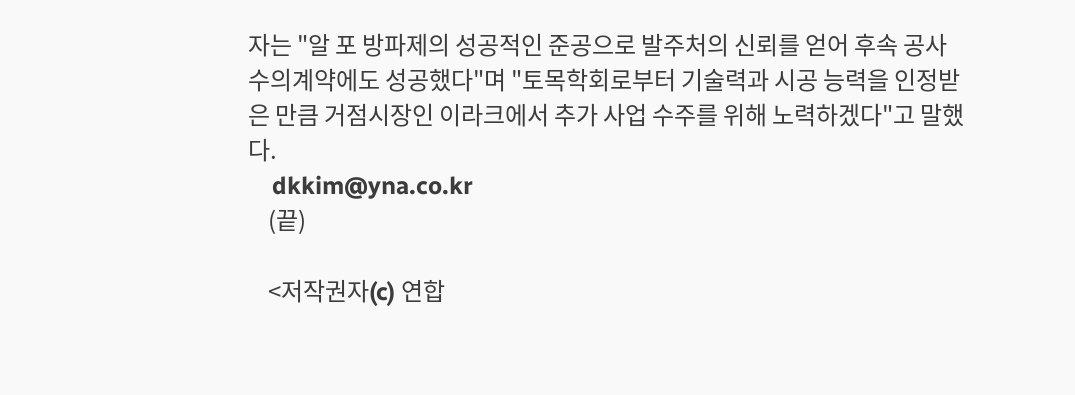자는 "알 포 방파제의 성공적인 준공으로 발주처의 신뢰를 얻어 후속 공사 수의계약에도 성공했다"며 "토목학회로부터 기술력과 시공 능력을 인정받은 만큼 거점시장인 이라크에서 추가 사업 수주를 위해 노력하겠다"고 말했다.
    dkkim@yna.co.kr
    (끝)

    <저작권자(c) 연합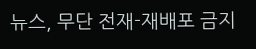뉴스, 무단 전재-재배포 금지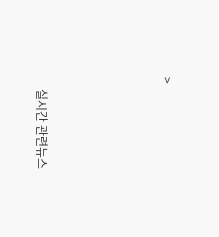>








    실시간 관련뉴스